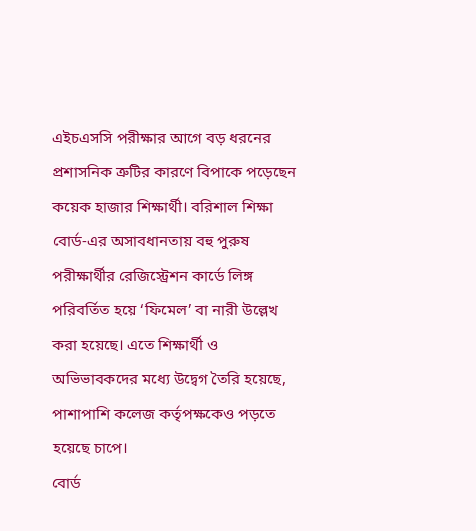এইচএসসি পরীক্ষার আগে বড় ধরনের প্রশাসনিক ত্রুটির কারণে বিপাকে পড়েছেন কয়েক হাজার শিক্ষার্থী। বরিশাল শিক্ষা বোর্ড-এর অসাবধানতায় বহু পুরুষ পরীক্ষার্থীর রেজিস্ট্রেশন কার্ডে লিঙ্গ পরিবর্তিত হয়ে ‘ফিমেল’ বা নারী উল্লেখ করা হয়েছে। এতে শিক্ষার্থী ও অভিভাবকদের মধ্যে উদ্বেগ তৈরি হয়েছে, পাশাপাশি কলেজ কর্তৃপক্ষকেও পড়তে হয়েছে চাপে।
বোর্ড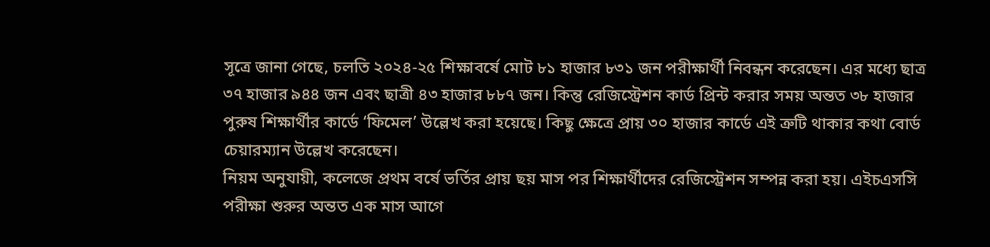সূত্রে জানা গেছে, চলতি ২০২৪-২৫ শিক্ষাবর্ষে মোট ৮১ হাজার ৮৩১ জন পরীক্ষার্থী নিবন্ধন করেছেন। এর মধ্যে ছাত্র ৩৭ হাজার ৯৪৪ জন এবং ছাত্রী ৪৩ হাজার ৮৮৭ জন। কিন্তু রেজিস্ট্রেশন কার্ড প্রিন্ট করার সময় অন্তত ৩৮ হাজার পুরুষ শিক্ষার্থীর কার্ডে ‘ফিমেল’ উল্লেখ করা হয়েছে। কিছু ক্ষেত্রে প্রায় ৩০ হাজার কার্ডে এই ত্রুটি থাকার কথা বোর্ড চেয়ারম্যান উল্লেখ করেছেন।
নিয়ম অনুযায়ী, কলেজে প্রথম বর্ষে ভর্তির প্রায় ছয় মাস পর শিক্ষার্থীদের রেজিস্ট্রেশন সম্পন্ন করা হয়। এইচএসসি পরীক্ষা শুরুর অন্তত এক মাস আগে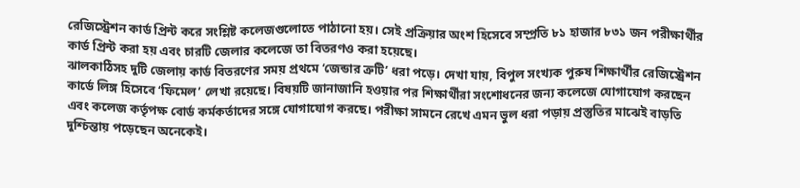রেজিস্ট্রেশন কার্ড প্রিন্ট করে সংশ্লিষ্ট কলেজগুলোতে পাঠানো হয়। সেই প্রক্রিয়ার অংশ হিসেবে সম্প্রতি ৮১ হাজার ৮৩১ জন পরীক্ষার্থীর কার্ড প্রিন্ট করা হয় এবং চারটি জেলার কলেজে তা বিতরণও করা হয়েছে।
ঝালকাঠিসহ দুটি জেলায় কার্ড বিতরণের সময় প্রথমে ‘জেন্ডার ত্রুটি’ ধরা পড়ে। দেখা যায়, বিপুল সংখ্যক পুরুষ শিক্ষার্থীর রেজিস্ট্রেশন কার্ডে লিঙ্গ হিসেবে ‘ফিমেল’ লেখা রয়েছে। বিষয়টি জানাজানি হওয়ার পর শিক্ষার্থীরা সংশোধনের জন্য কলেজে যোগাযোগ করছেন এবং কলেজ কর্তৃপক্ষ বোর্ড কর্মকর্তাদের সঙ্গে যোগাযোগ করছে। পরীক্ষা সামনে রেখে এমন ভুল ধরা পড়ায় প্রস্তুতির মাঝেই বাড়তি দুশ্চিন্তায় পড়েছেন অনেকেই।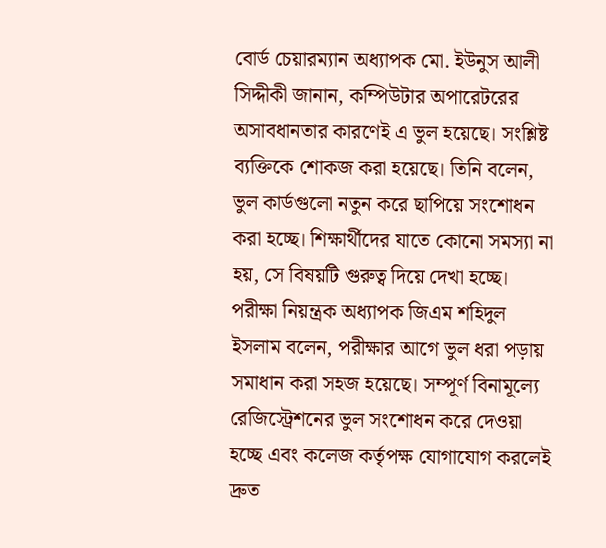বোর্ড চেয়ারম্যান অধ্যাপক মো. ইউনুস আলী সিদ্দীকী জানান, কম্পিউটার অপারেটরের অসাবধানতার কারণেই এ ভুল হয়েছে। সংশ্লিষ্ট ব্যক্তিকে শোকজ করা হয়েছে। তিনি বলেন, ভুল কার্ডগুলো নতুন করে ছাপিয়ে সংশোধন করা হচ্ছে। শিক্ষার্থীদের যাতে কোনো সমস্যা না হয়, সে বিষয়টি গুরুত্ব দিয়ে দেখা হচ্ছে।
পরীক্ষা নিয়ন্ত্রক অধ্যাপক জিএম শহিদুল ইসলাম বলেন, পরীক্ষার আগে ভুল ধরা পড়ায় সমাধান করা সহজ হয়েছে। সম্পূর্ণ বিনামূল্যে রেজিস্ট্রেশনের ভুল সংশোধন করে দেওয়া হচ্ছে এবং কলেজ কর্তৃপক্ষ যোগাযোগ করলেই দ্রুত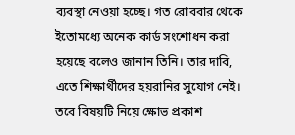ব্যবস্থা নেওয়া হচ্ছে। গত রোববার থেকে ইতোমধ্যে অনেক কার্ড সংশোধন করা হয়েছে বলেও জানান তিনি। তার দাবি, এতে শিক্ষার্থীদের হয়রানির সুযোগ নেই।
তবে বিষয়টি নিয়ে ক্ষোভ প্রকাশ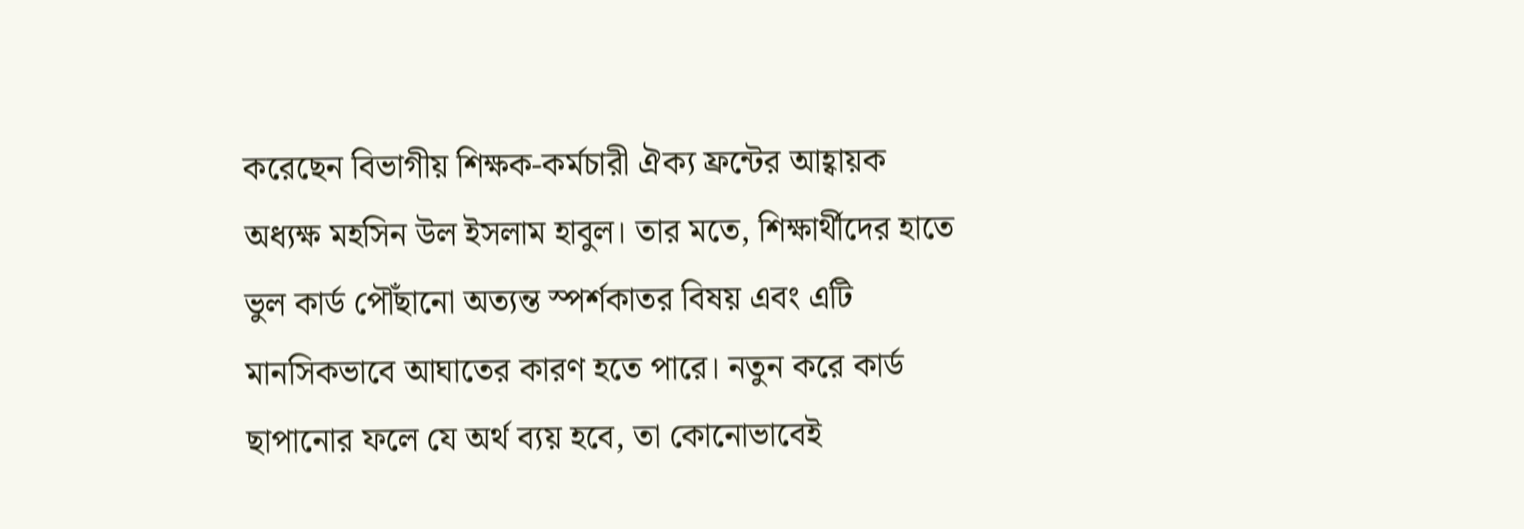করেছেন বিভাগীয় শিক্ষক-কর্মচারী ঐক্য ফ্রন্টের আহ্বায়ক অধ্যক্ষ মহসিন উল ইসলাম হাবুল। তার মতে, শিক্ষার্থীদের হাতে ভুল কার্ড পৌঁছানো অত্যন্ত স্পর্শকাতর বিষয় এবং এটি মানসিকভাবে আঘাতের কারণ হতে পারে। নতুন করে কার্ড ছাপানোর ফলে যে অর্থ ব্যয় হবে, তা কোনোভাবেই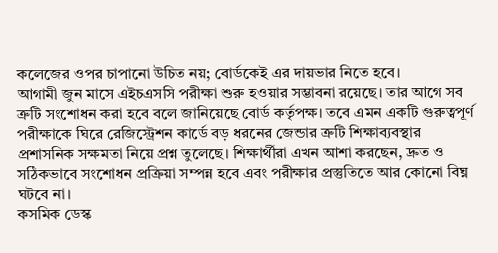কলেজের ওপর চাপানো উচিত নয়; বোর্ডকেই এর দায়ভার নিতে হবে।
আগামী জুন মাসে এইচএসসি পরীক্ষা শুরু হওয়ার সম্ভাবনা রয়েছে। তার আগে সব ত্রুটি সংশোধন করা হবে বলে জানিয়েছে বোর্ড কর্তৃপক্ষ। তবে এমন একটি গুরুত্বপূর্ণ পরীক্ষাকে ঘিরে রেজিস্ট্রেশন কার্ডে বড় ধরনের জেন্ডার ত্রুটি শিক্ষাব্যবস্থার প্রশাসনিক সক্ষমতা নিয়ে প্রশ্ন তুলেছে। শিক্ষার্থীরা এখন আশা করছেন, দ্রুত ও সঠিকভাবে সংশোধন প্রক্রিয়া সম্পন্ন হবে এবং পরীক্ষার প্রস্তুতিতে আর কোনো বিঘ্ন ঘটবে না।
কসমিক ডেস্ক